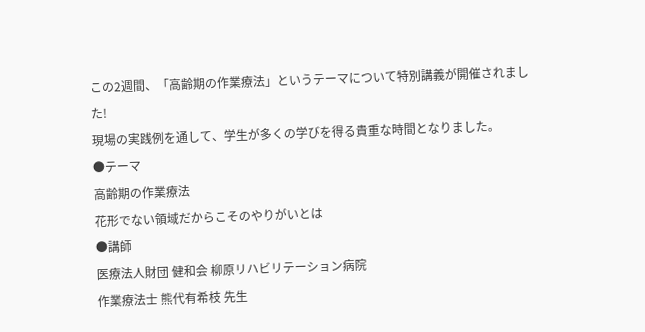この2週間、「高齢期の作業療法」というテーマについて特別講義が開催されました!
現場の実践例を通して、学生が多くの学びを得る貴重な時間となりました。
●テーマ
高齢期の作業療法
花形でない領域だからこそのやりがいとは
●講師
医療法人財団 健和会 柳原リハビリテーション病院
作業療法士 熊代有希枝 先生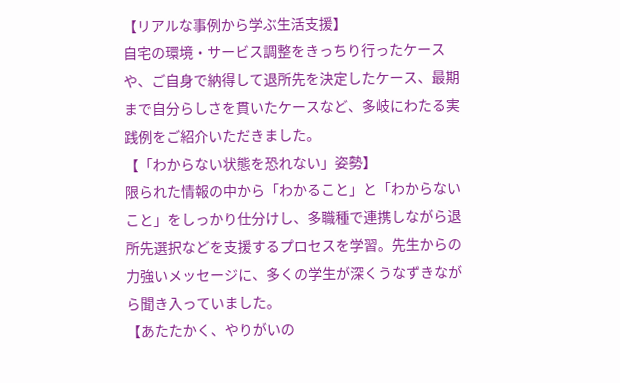【リアルな事例から学ぶ生活支援】
自宅の環境・サービス調整をきっちり行ったケースや、ご自身で納得して退所先を決定したケース、最期まで自分らしさを貫いたケースなど、多岐にわたる実践例をご紹介いただきました。
【「わからない状態を恐れない」姿勢】
限られた情報の中から「わかること」と「わからないこと」をしっかり仕分けし、多職種で連携しながら退所先選択などを支援するプロセスを学習。先生からの力強いメッセージに、多くの学生が深くうなずきながら聞き入っていました。
【あたたかく、やりがいの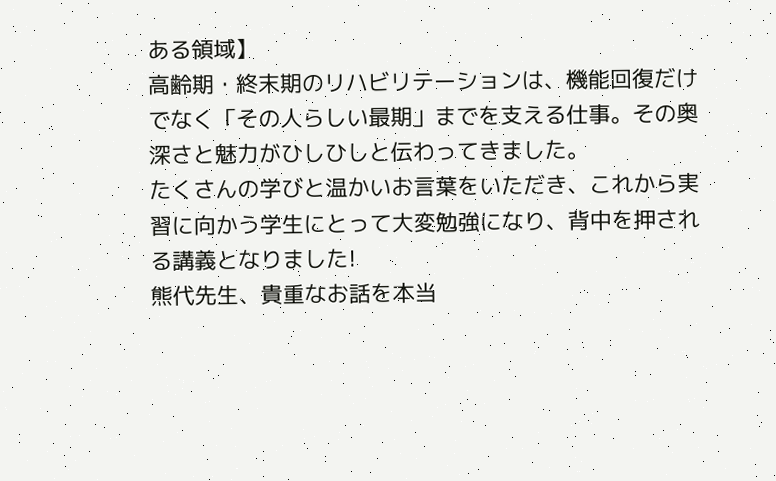ある領域】
高齢期・終末期のリハビリテーションは、機能回復だけでなく「その人らしい最期」までを支える仕事。その奥深さと魅力がひしひしと伝わってきました。
たくさんの学びと温かいお言葉をいただき、これから実習に向かう学生にとって大変勉強になり、背中を押される講義となりました!
熊代先生、貴重なお話を本当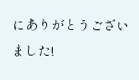にありがとうございました!